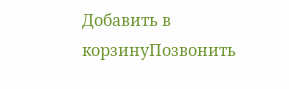Добавить в корзинуПозвонить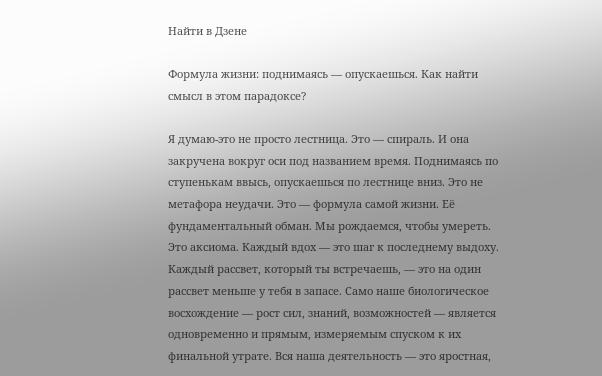Найти в Дзене

Формула жизни: поднимаясь — опускаешься. Как найти смысл в этом парадоксе?

Я думаю-это не просто лестница. Это — спираль. И она закручена вокруг оси под названием время. Поднимаясь по ступенькам ввысь, опускаешься по лестнице вниз. Это не метафора неудачи. Это — формула самой жизни. Её фундаментальный обман. Мы рождаемся, чтобы умереть. Это аксиома. Каждый вдох — это шаг к последнему выдоху. Каждый рассвет, который ты встречаешь, — это на один рассвет меньше у тебя в запасе. Само наше биологическое восхождение — рост сил, знаний, возможностей — является одновременно и прямым, измеряемым спуском к их финальной утрате. Вся наша деятельность — это яростная,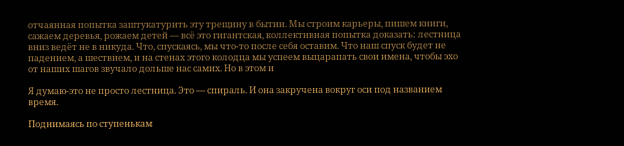отчаянная попытка заштукатурить эту трещину в бытии. Мы строим карьеры, пишем книги, сажаем деревья, рожаем детей — всё это гигантская, коллективная попытка доказать: лестница вниз ведёт не в никуда. Что, спускаясь, мы что-то после себя оставим. Что наш спуск будет не падением, а шествием, и на стенах этого колодца мы успеем выцарапать свои имена, чтобы эхо от наших шагов звучало дольше нас самих. Но в этом и

Я думаю-это не просто лестница. Это — спираль. И она закручена вокруг оси под названием время.

Поднимаясь по ступенькам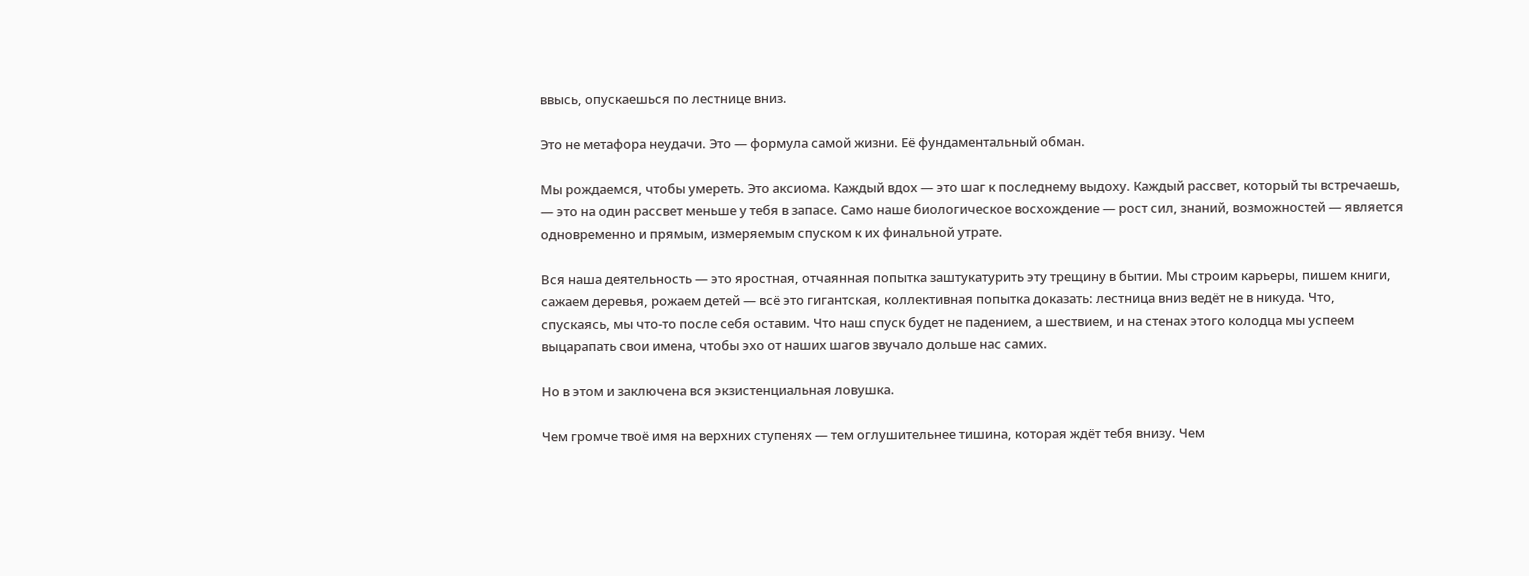ввысь, опускаешься по лестнице вниз.

Это не метафора неудачи. Это — формула самой жизни. Её фундаментальный обман.

Мы рождаемся, чтобы умереть. Это аксиома. Каждый вдох — это шаг к последнему выдоху. Каждый рассвет, который ты встречаешь, — это на один рассвет меньше у тебя в запасе. Само наше биологическое восхождение — рост сил, знаний, возможностей — является одновременно и прямым, измеряемым спуском к их финальной утрате.

Вся наша деятельность — это яростная, отчаянная попытка заштукатурить эту трещину в бытии. Мы строим карьеры, пишем книги, сажаем деревья, рожаем детей — всё это гигантская, коллективная попытка доказать: лестница вниз ведёт не в никуда. Что, спускаясь, мы что-то после себя оставим. Что наш спуск будет не падением, а шествием, и на стенах этого колодца мы успеем выцарапать свои имена, чтобы эхо от наших шагов звучало дольше нас самих.

Но в этом и заключена вся экзистенциальная ловушка.

Чем громче твоё имя на верхних ступенях — тем оглушительнее тишина, которая ждёт тебя внизу. Чем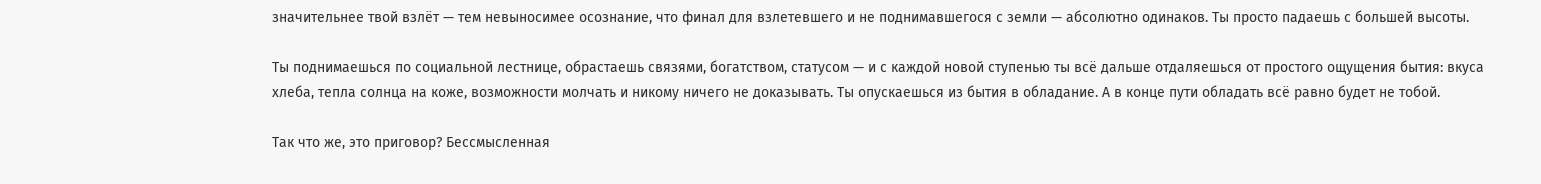значительнее твой взлёт — тем невыносимее осознание, что финал для взлетевшего и не поднимавшегося с земли — абсолютно одинаков. Ты просто падаешь с большей высоты.

Ты поднимаешься по социальной лестнице, обрастаешь связями, богатством, статусом — и с каждой новой ступенью ты всё дальше отдаляешься от простого ощущения бытия: вкуса хлеба, тепла солнца на коже, возможности молчать и никому ничего не доказывать. Ты опускаешься из бытия в обладание. А в конце пути обладать всё равно будет не тобой.

Так что же, это приговор? Бессмысленная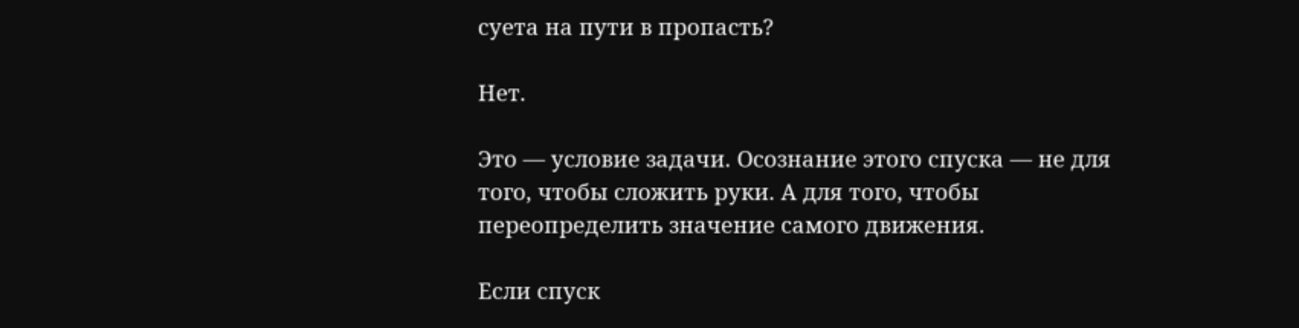суета на пути в пропасть?

Нет.

Это — условие задачи. Осознание этого спуска — не для того, чтобы сложить руки. А для того, чтобы переопределить значение самого движения.

Если спуск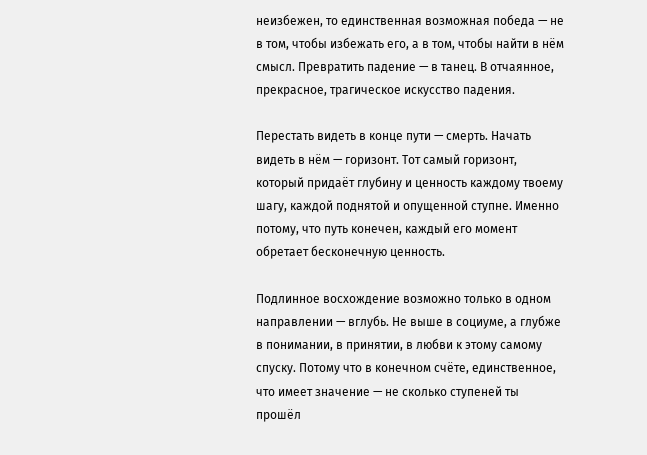неизбежен, то единственная возможная победа — не в том, чтобы избежать его, а в том, чтобы найти в нём смысл. Превратить падение — в танец. В отчаянное, прекрасное, трагическое искусство падения.

Перестать видеть в конце пути — смерть. Начать видеть в нём — горизонт. Тот самый горизонт, который придаёт глубину и ценность каждому твоему шагу, каждой поднятой и опущенной ступне. Именно потому, что путь конечен, каждый его момент обретает бесконечную ценность.

Подлинное восхождение возможно только в одном направлении — вглубь. Не выше в социуме, а глубже в понимании, в принятии, в любви к этому самому спуску. Потому что в конечном счёте, единственное, что имеет значение — не сколько ступеней ты прошёл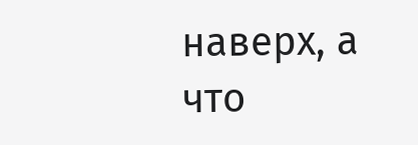наверх, а что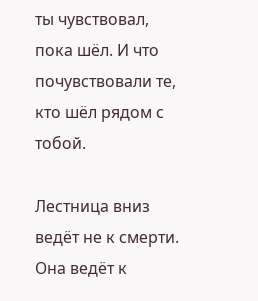ты чувствовал, пока шёл. И что почувствовали те, кто шёл рядом с тобой.

Лестница вниз ведёт не к смерти. Она ведёт к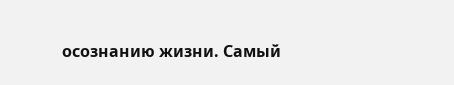осознанию жизни. Самый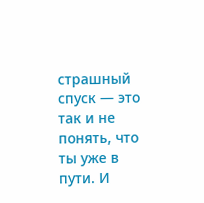страшный спуск — это так и не понять, что ты уже в пути. И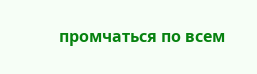промчаться по всем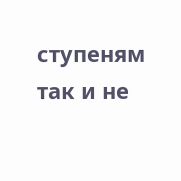ступеням так и не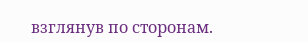взглянув по сторонам.